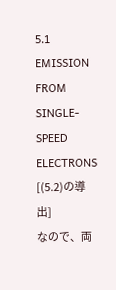5.1 EMISSION FROM SINGLE-SPEED ELECTRONS
[(5.2)の導出]
なので、両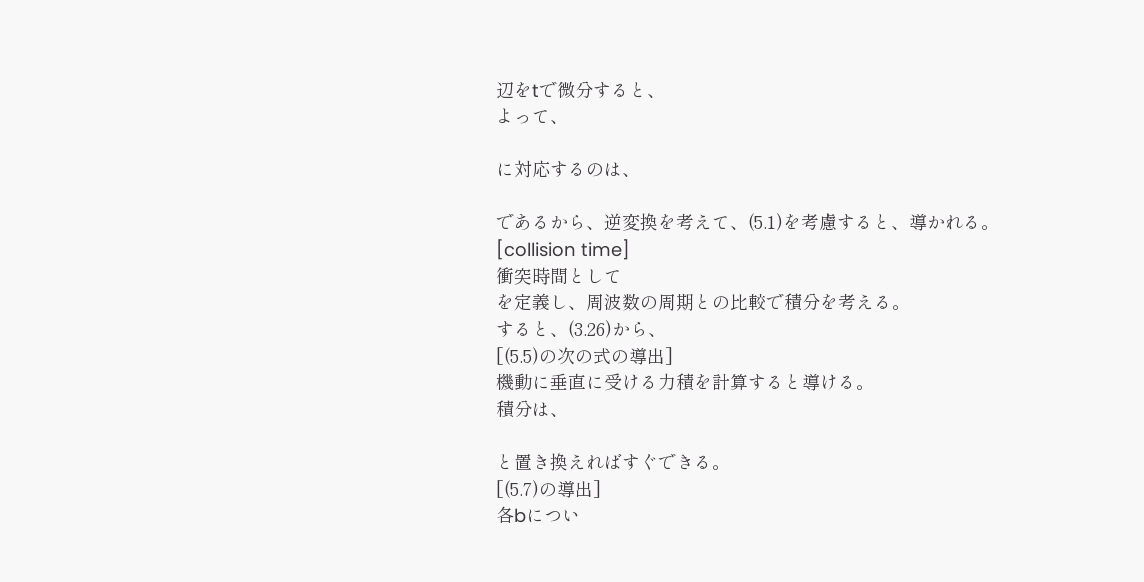辺をtで微分すると、
よって、

に対応するのは、

であるから、逆変換を考えて、(5.1)を考慮すると、導かれる。
[collision time]
衝突時間として
を定義し、周波数の周期との比較で積分を考える。
すると、(3.26)から、
[(5.5)の次の式の導出]
機動に垂直に受ける力積を計算すると導ける。
積分は、

と置き換えればすぐできる。
[(5.7)の導出]
各bについ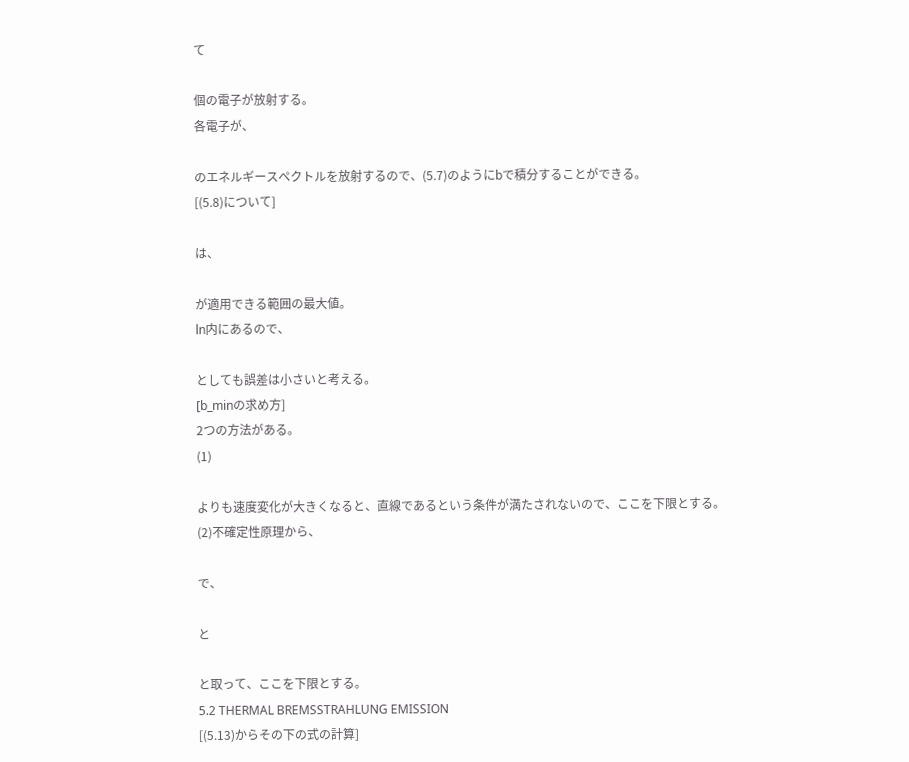て

個の電子が放射する。
各電子が、

のエネルギースペクトルを放射するので、(5.7)のようにbで積分することができる。
[(5.8)について]

は、

が適用できる範囲の最大値。
ln内にあるので、

としても誤差は小さいと考える。
[b_minの求め方]
2つの方法がある。
(1)

よりも速度変化が大きくなると、直線であるという条件が満たされないので、ここを下限とする。
(2)不確定性原理から、

で、

と

と取って、ここを下限とする。
5.2 THERMAL BREMSSTRAHLUNG EMISSION
[(5.13)からその下の式の計算]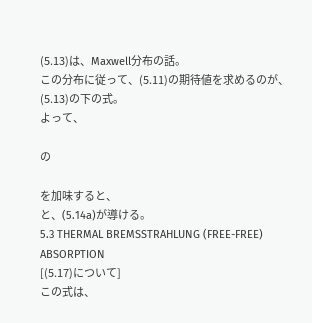(5.13)は、Maxwell分布の話。
この分布に従って、(5.11)の期待値を求めるのが、(5.13)の下の式。
よって、

の

を加味すると、
と、(5.14a)が導ける。
5.3 THERMAL BREMSSTRAHLUNG (FREE-FREE) ABSORPTION
[(5.17)について]
この式は、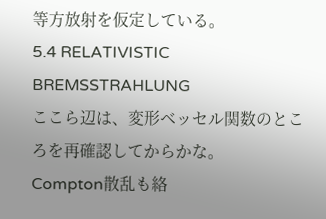等方放射を仮定している。
5.4 RELATIVISTIC BREMSSTRAHLUNG
ここら辺は、変形ベッセル関数のところを再確認してからかな。
Compton散乱も絡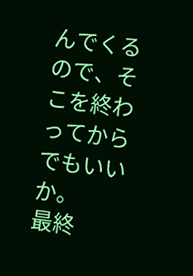んでくるので、そこを終わってからでもいいか。
最終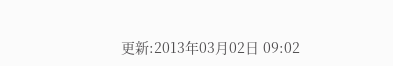更新:2013年03月02日 09:02